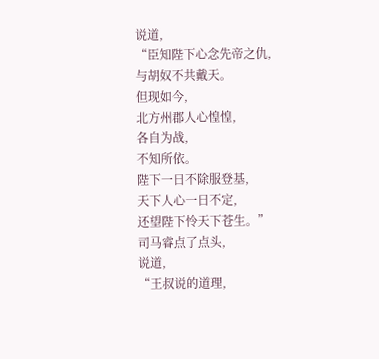说道,
“臣知陛下心念先帝之仇,
与胡奴不共戴天。
但现如今,
北方州郡人心惶惶,
各自为战,
不知所依。
陛下一日不除服登基,
天下人心一日不定,
还望陛下怜天下苍生。”
司马睿点了点头,
说道,
“王叔说的道理,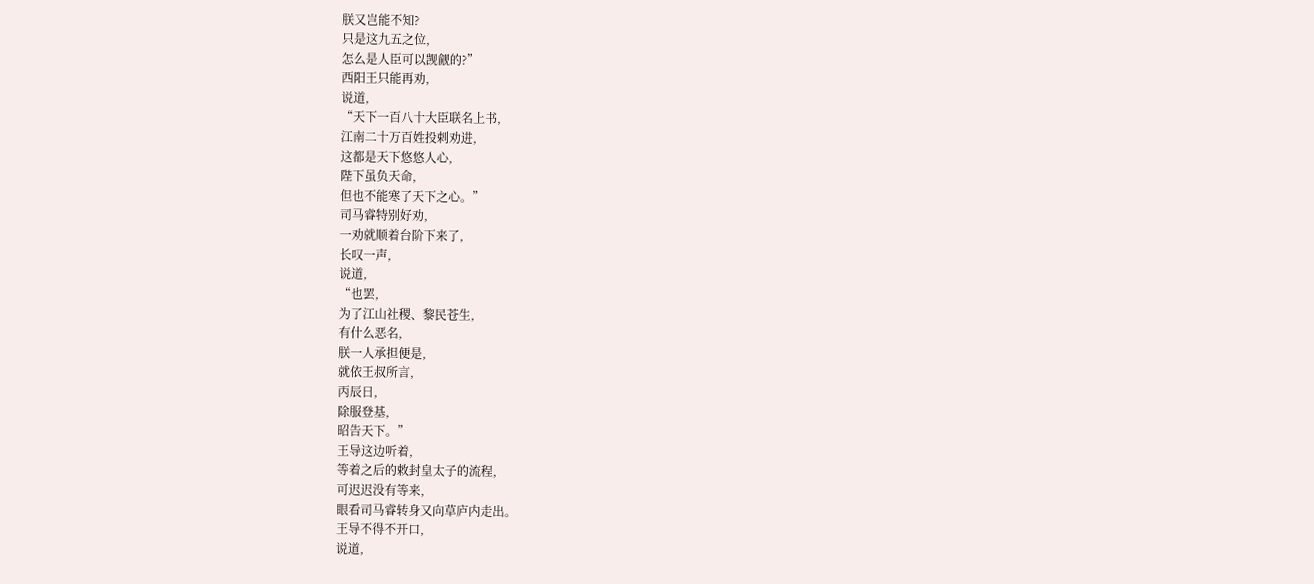朕又岂能不知?
只是这九五之位,
怎么是人臣可以觊觎的?”
西阳王只能再劝,
说道,
“天下一百八十大臣联名上书,
江南二十万百姓投剌劝进,
这都是天下悠悠人心,
陛下虽负天命,
但也不能寒了天下之心。”
司马睿特别好劝,
一劝就顺着台阶下来了,
长叹一声,
说道,
“也罢,
为了江山社稷、黎民苍生,
有什么恶名,
朕一人承担便是,
就依王叔所言,
丙辰日,
除服登基,
昭告天下。”
王导这边听着,
等着之后的敕封皇太子的流程,
可迟迟没有等来,
眼看司马睿转身又向草庐内走出。
王导不得不开口,
说道,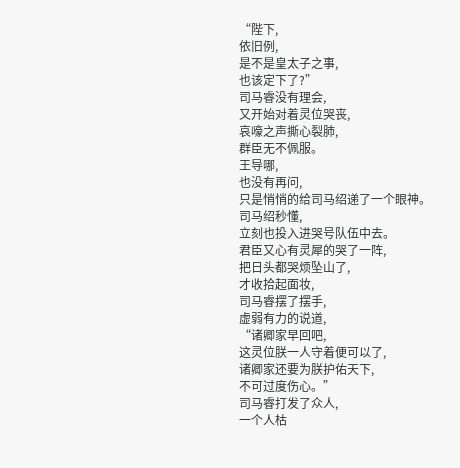“陛下,
依旧例,
是不是皇太子之事,
也该定下了?”
司马睿没有理会,
又开始对着灵位哭丧,
哀嚎之声撕心裂肺,
群臣无不佩服。
王导哪,
也没有再问,
只是悄悄的给司马绍递了一个眼神。
司马绍秒懂,
立刻也投入进哭号队伍中去。
君臣又心有灵犀的哭了一阵,
把日头都哭烦坠山了,
才收拾起面妆,
司马睿摆了摆手,
虚弱有力的说道,
“诸卿家早回吧,
这灵位朕一人守着便可以了,
诸卿家还要为朕护佑天下,
不可过度伤心。”
司马睿打发了众人,
一个人枯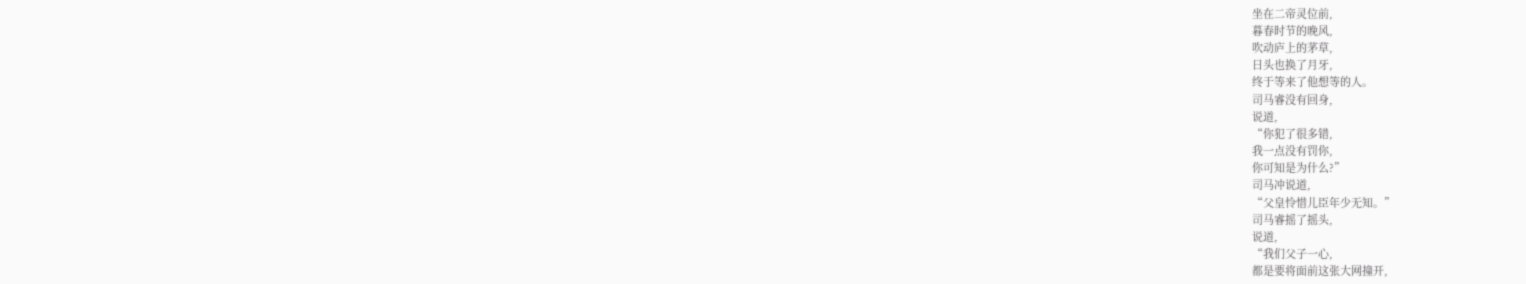坐在二帝灵位前,
暮春时节的晚风,
吹动庐上的茅草,
日头也换了月牙,
终于等来了他想等的人。
司马睿没有回身,
说道,
“你犯了很多错,
我一点没有罚你,
你可知是为什么?”
司马冲说道,
“父皇怜惜儿臣年少无知。”
司马睿摇了摇头,
说道,
“我们父子一心,
都是要将面前这张大网撞开,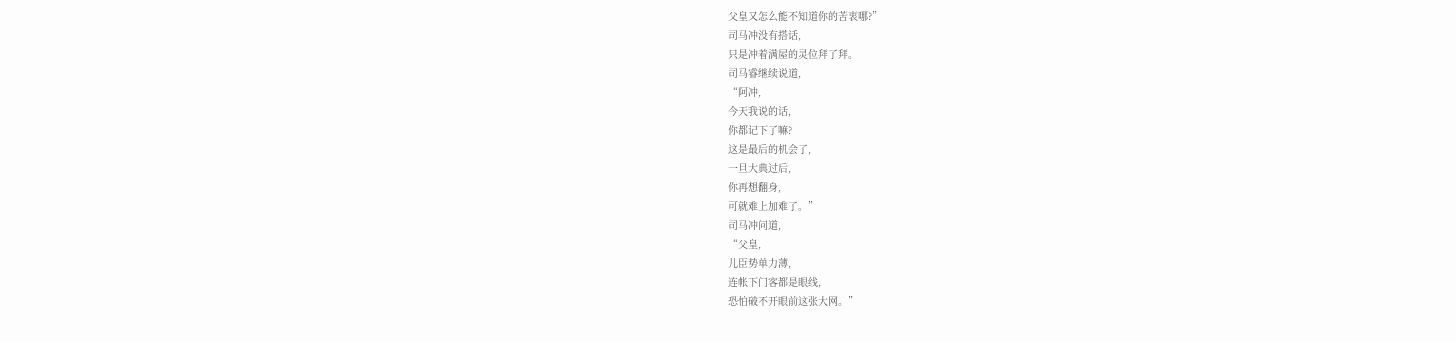父皇又怎么能不知道你的苦衷哪?”
司马冲没有搭话,
只是冲着满屋的灵位拜了拜。
司马睿继续说道,
“阿冲,
今天我说的话,
你都记下了嘛?
这是最后的机会了,
一旦大典过后,
你再想翻身,
可就难上加难了。”
司马冲问道,
“父皇,
儿臣势单力薄,
连帐下门客都是眼线,
恐怕破不开眼前这张大网。”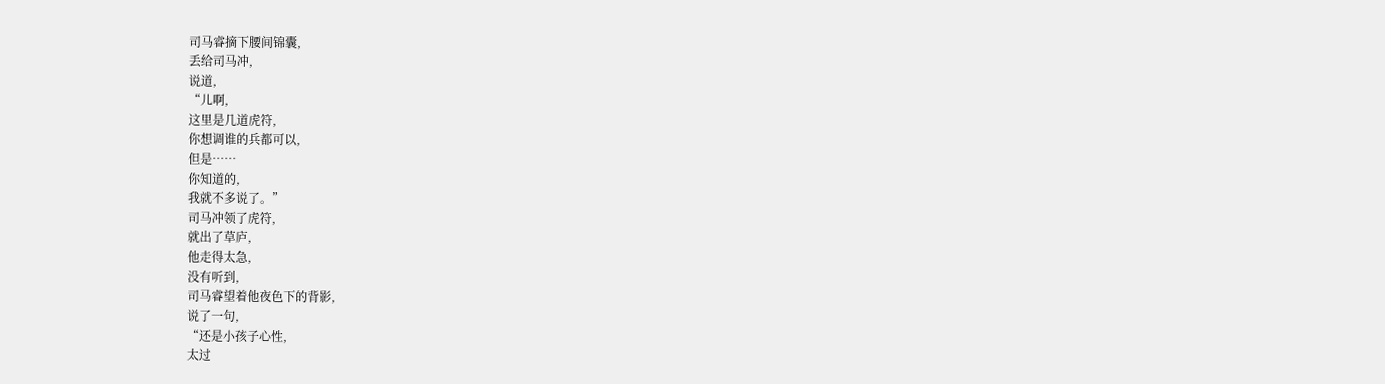司马睿摘下腰间锦囊,
丢给司马冲,
说道,
“儿啊,
这里是几道虎符,
你想调谁的兵都可以,
但是……
你知道的,
我就不多说了。”
司马冲领了虎符,
就出了草庐,
他走得太急,
没有听到,
司马睿望着他夜色下的背影,
说了一句,
“还是小孩子心性,
太过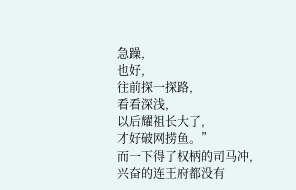急躁,
也好,
往前探一探路,
看看深浅,
以后耀祖长大了,
才好破网捞鱼。”
而一下得了权柄的司马冲,
兴奋的连王府都没有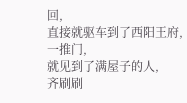回,
直接就驱车到了西阳王府,
一推门,
就见到了满屋子的人,
齐刷刷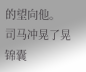的望向他。
司马冲晃了晃锦囊